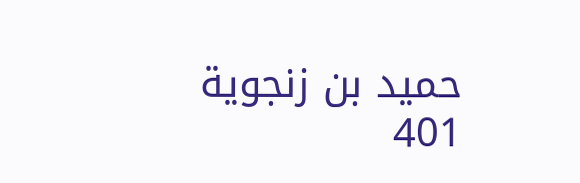حميد بن زنجوية
401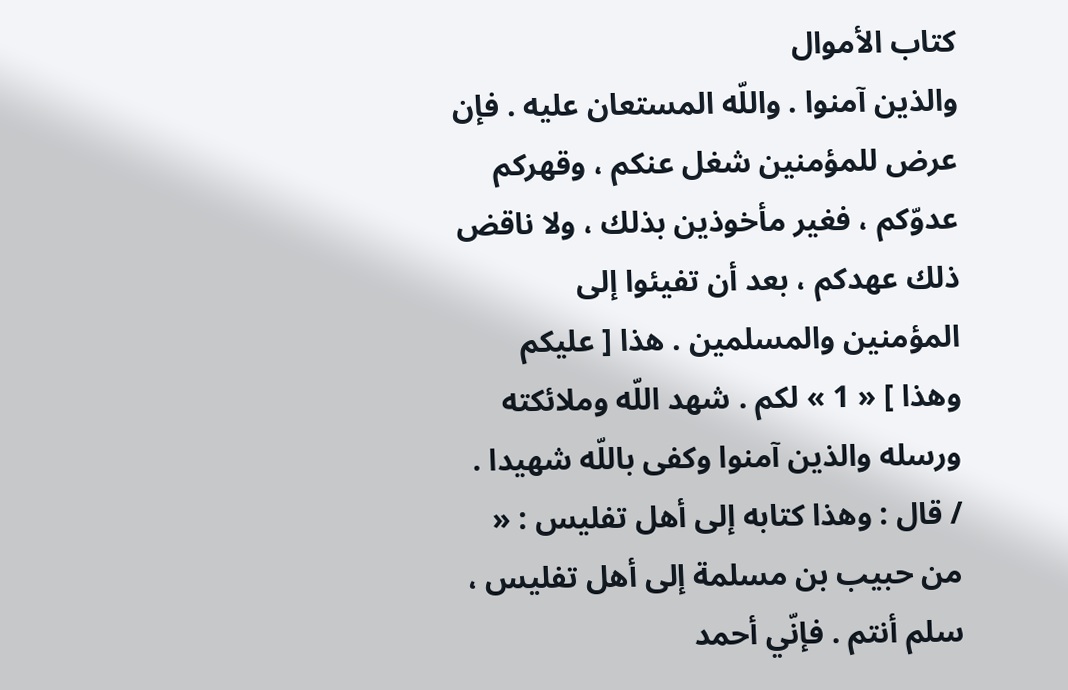كتاب الأموال
والذين آمنوا . واللّه المستعان عليه . فإن عرض للمؤمنين شغل عنكم ، وقهركم عدوّكم ، فغير مأخوذين بذلك ، ولا ناقض ذلك عهدكم ، بعد أن تفيئوا إلى المؤمنين والمسلمين . هذا [ عليكم وهذا ] « 1 » لكم . شهد اللّه وملائكته ورسله والذين آمنوا وكفى باللّه شهيدا . / قال : وهذا كتابه إلى أهل تفليس : « من حبيب بن مسلمة إلى أهل تفليس ، سلم أنتم . فإنّي أحمد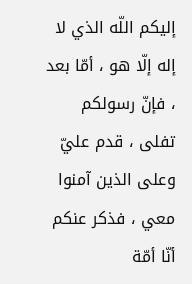إليكم اللّه الذي لا إله إلّا هو ، أمّا بعد ، فإنّ رسولكم تفلى ، قدم عليّ وعلى الذين آمنوا معي ، فذكر عنكم أنّا أمّة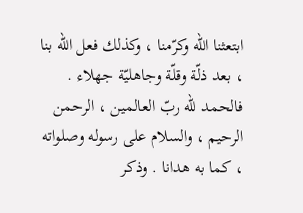ابتعثنا اللّه وكرّمنا ، وكذلك فعل اللّه بنا ، بعد ذلّة وقلّة وجاهليّة جهلاء . فالحمد للّه ربّ العالمين ، الرحمن الرحيم ، والسلام على رسوله وصلواته ، كما به هدانا . وذكر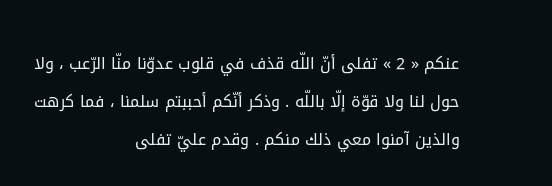عنكم « 2 » تفلى أنّ اللّه قذف في قلوب عدوّنا منّا الرّعب ، ولا حول لنا ولا قوّة إلّا باللّه . وذكر أنّكم أحببتم سلمنا ، فما كرهت والذين آمنوا معي ذلك منكم . وقدم عليّ تفلى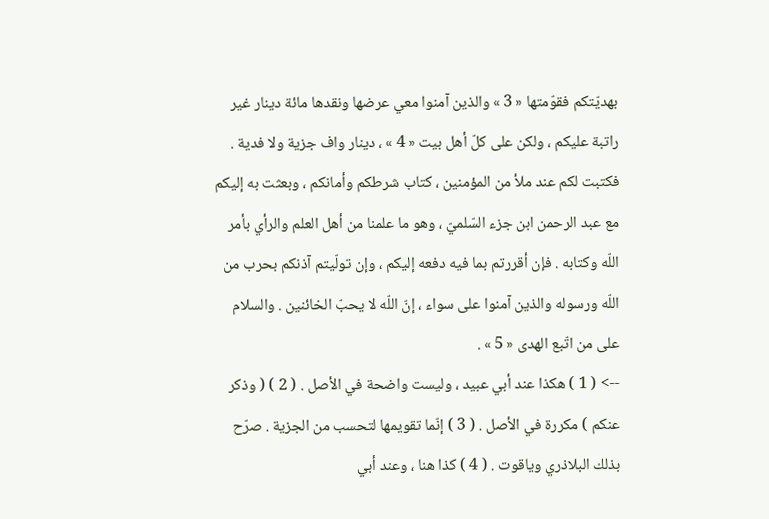بهديّتكم فقوّمتها « 3 » والذين آمنوا معي عرضها ونقدها مائة دينار غير راتبة عليكم ، ولكن على كلّ أهل بيت « 4 » ، دينار واف جزية ولا فدية . فكتبت لكم عند ملأ من المؤمنين ، كتاب شرطكم وأمانكم ، وبعثت به إليكم مع عبد الرحمن ابن جزء السّلميّ ، وهو ما علمنا من أهل العلم والرأي بأمر اللّه وكتابه . فإن أقررتم بما فيه دفعه إليكم ، وإن تولّيتم آذنكم بحرب من اللّه ورسوله والذين آمنوا على سواء ، إنّ اللّه لا يحبّ الخائنين . والسلام على من اتّبع الهدى « 5 » .
--> ( 1 ) هكذا عند أبي عبيد ، وليست واضحة في الأصل . ( 2 ) ( وذكر عنكم ) مكررة في الأصل . ( 3 ) إنّما تقويمها لتحسب من الجزية . صرّح بذلك البلاذري وياقوت . ( 4 ) كذا هنا ، وعند أبي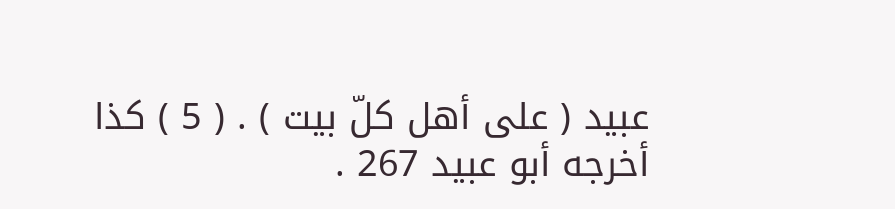عبيد ( على أهل كلّ بيت ) . ( 5 ) كذا أخرجه أبو عبيد 267 .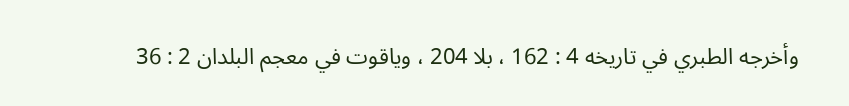وأخرجه الطبري في تاريخه 4 : 162 ، بلا 204 ، وياقوت في معجم البلدان 2 : 36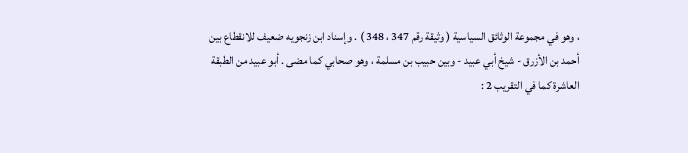، وهو في مجموعة الوثائق السياسية ( وثيقة رقم 347 ، 348 ) . وإسناد ابن زنجويه ضعيف للانقطاع بين أحمد بن الأزرق - شيخ أبي عبيد - وبين حبيب بن مسلمة ، وهو صحابي كما مضى . أبو عبيد من الطبقة العاشرة كما في التقريب 2 :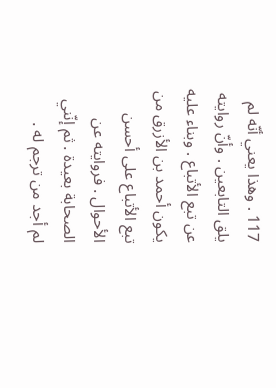117 . وهذا يعني أنّه لم يلق التابعين . وأنّ روايته عن تبع الأتباع . وبناء عليه يكون أحمد بن الأزرق من تبع الأتباع على أحسن الأحوال . فروايته عن الصحابة بعيدة . ثم إنّني لم أجد من ترجم له .